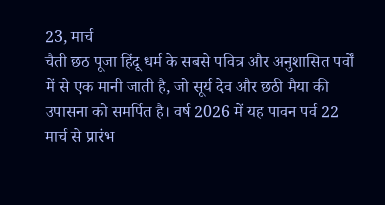23, मार्च
चैती छठ पूजा हिंदू धर्म के सबसे पवित्र और अनुशासित पर्वों में से एक मानी जाती है, जो सूर्य देव और छठी मैया की उपासना को समर्पित है। वर्ष 2026 में यह पावन पर्व 22 मार्च से प्रारंभ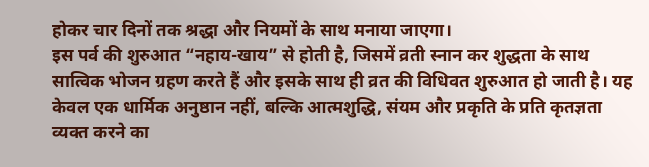होकर चार दिनों तक श्रद्धा और नियमों के साथ मनाया जाएगा।
इस पर्व की शुरुआत “नहाय-खाय” से होती है, जिसमें व्रती स्नान कर शुद्धता के साथ सात्विक भोजन ग्रहण करते हैं और इसके साथ ही व्रत की विधिवत शुरुआत हो जाती है। यह केवल एक धार्मिक अनुष्ठान नहीं, बल्कि आत्मशुद्धि, संयम और प्रकृति के प्रति कृतज्ञता व्यक्त करने का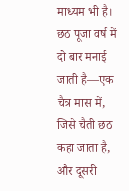माध्यम भी है।
छठ पूजा वर्ष में दो बार मनाई जाती है—एक चैत्र मास में, जिसे चैती छठ कहा जाता है, और दूसरी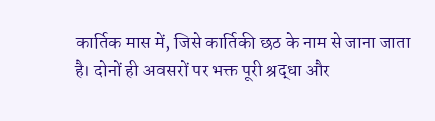कार्तिक मास में, जिसे कार्तिकी छठ के नाम से जाना जाता है। दोनों ही अवसरों पर भक्त पूरी श्रद्धा और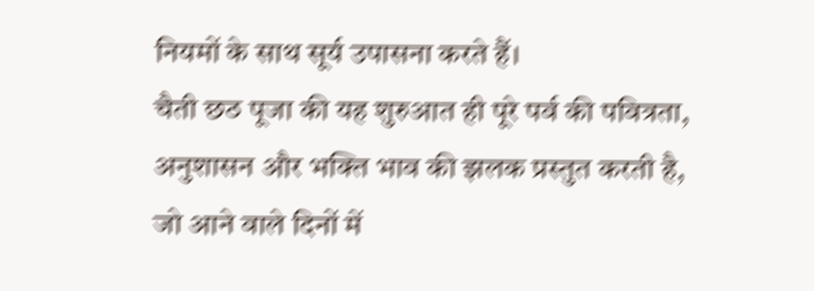नियमों के साथ सूर्य उपासना करते हैं।
चैती छठ पूजा की यह शुरुआत ही पूरे पर्व की पवित्रता, अनुशासन और भक्ति भाव की झलक प्रस्तुत करती है, जो आने वाले दिनों में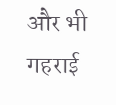और भी गहराई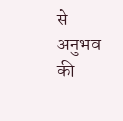से अनुभव की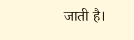जाती है।